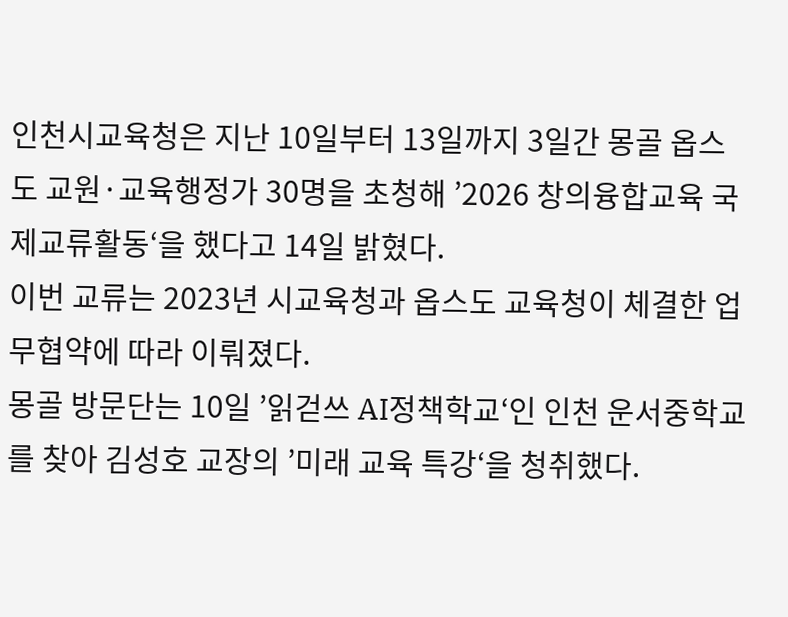인천시교육청은 지난 10일부터 13일까지 3일간 몽골 옵스도 교원·교육행정가 30명을 초청해 ’2026 창의융합교육 국제교류활동‘을 했다고 14일 밝혔다.
이번 교류는 2023년 시교육청과 옵스도 교육청이 체결한 업무협약에 따라 이뤄졌다.
몽골 방문단는 10일 ’읽걷쓰 AI정책학교‘인 인천 운서중학교를 찾아 김성호 교장의 ’미래 교육 특강‘을 청취했다.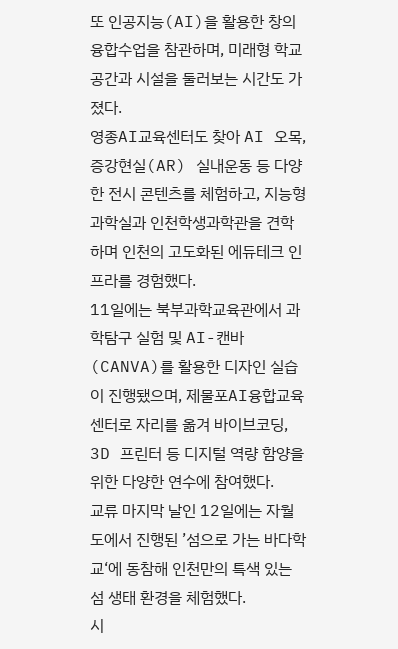또 인공지능(AI)을 활용한 창의융합수업을 참관하며, 미래형 학교 공간과 시설을 둘러보는 시간도 가졌다.
영종AI교육센터도 찾아 AI 오목, 증강현실(AR) 실내운동 등 다양한 전시 콘텐츠를 체험하고, 지능형 과학실과 인천학생과학관을 견학하며 인천의 고도화된 에듀테크 인프라를 경험했다.
11일에는 북부과학교육관에서 과학탐구 실험 및 AI-캔바(CANVA)를 활용한 디자인 실습이 진행됐으며, 제물포AI융합교육센터로 자리를 옮겨 바이브코딩, 3D 프린터 등 디지털 역량 함양을 위한 다양한 연수에 참여했다.
교류 마지막 날인 12일에는 자월도에서 진행된 ’섬으로 가는 바다학교‘에 동참해 인천만의 특색 있는 섬 생태 환경을 체험했다.
시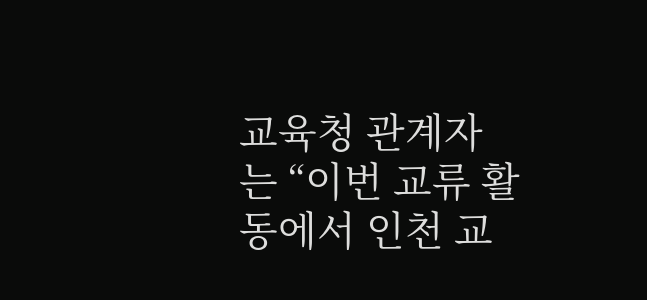교육청 관계자는 “이번 교류 활동에서 인천 교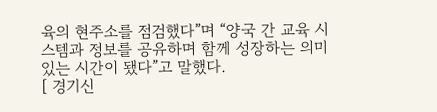육의 현주소를 점검했다”며 “양국 간 교육 시스템과 정보를 공유하며 함께 성장하는 의미있는 시간이 됐다”고 말했다.
[ 경기신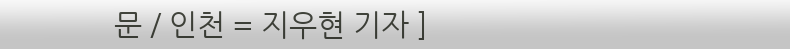문 / 인천 = 지우현 기자 ]